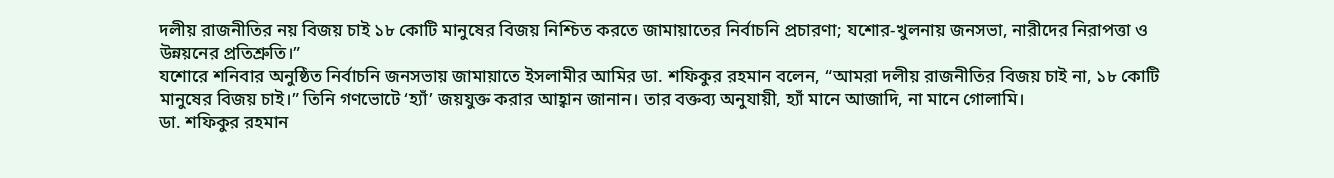দলীয় রাজনীতির নয় বিজয় চাই ১৮ কোটি মানুষের বিজয় নিশ্চিত করতে জামায়াতের নির্বাচনি প্রচারণা; যশোর-খুলনায় জনসভা, নারীদের নিরাপত্তা ও উন্নয়নের প্রতিশ্রুতি।”
যশোরে শনিবার অনুষ্ঠিত নির্বাচনি জনসভায় জামায়াতে ইসলামীর আমির ডা. শফিকুর রহমান বলেন, “আমরা দলীয় রাজনীতির বিজয় চাই না, ১৮ কোটি মানুষের বিজয় চাই।” তিনি গণভোটে ‘হ্যাঁ’ জয়যুক্ত করার আহ্বান জানান। তার বক্তব্য অনুযায়ী, হ্যাঁ মানে আজাদি, না মানে গোলামি।
ডা. শফিকুর রহমান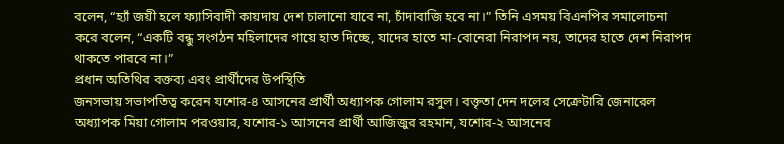বলেন, “হ্যাঁ জয়ী হলে ফ্যাসিবাদী কায়দায় দেশ চালানো যাবে না, চাঁদাবাজি হবে না।” তিনি এসময় বিএনপির সমালোচনা করে বলেন, “একটি বন্ধু সংগঠন মহিলাদের গায়ে হাত দিচ্ছে, যাদের হাতে মা-বোনেরা নিরাপদ নয়, তাদের হাতে দেশ নিরাপদ থাকতে পারবে না।”
প্রধান অতিথির বক্তব্য এবং প্রার্থীদের উপস্থিতি
জনসভায় সভাপতিত্ব করেন যশোর-৪ আসনের প্রার্থী অধ্যাপক গোলাম রসুল। বক্তৃতা দেন দলের সেক্রেটারি জেনারেল অধ্যাপক মিয়া গোলাম পরওয়ার, যশোর-১ আসনের প্রার্থী আজিজুর রহমান, যশোর-২ আসনের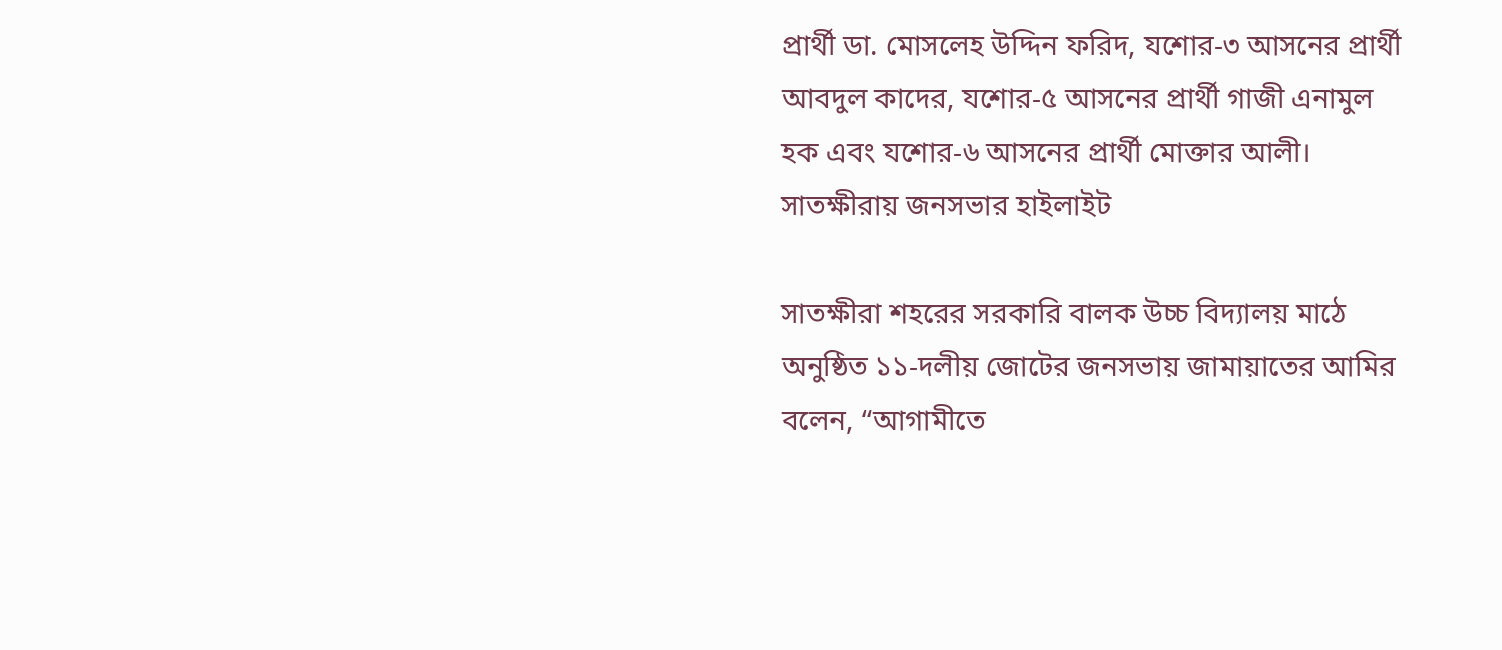প্রার্থী ডা. মোসলেহ উদ্দিন ফরিদ, যশোর-৩ আসনের প্রার্থী আবদুল কাদের, যশোর-৫ আসনের প্রার্থী গাজী এনামুল হক এবং যশোর-৬ আসনের প্রার্থী মোক্তার আলী।
সাতক্ষীরায় জনসভার হাইলাইট

সাতক্ষীরা শহরের সরকারি বালক উচ্চ বিদ্যালয় মাঠে অনুষ্ঠিত ১১-দলীয় জোটের জনসভায় জামায়াতের আমির বলেন, “আগামীতে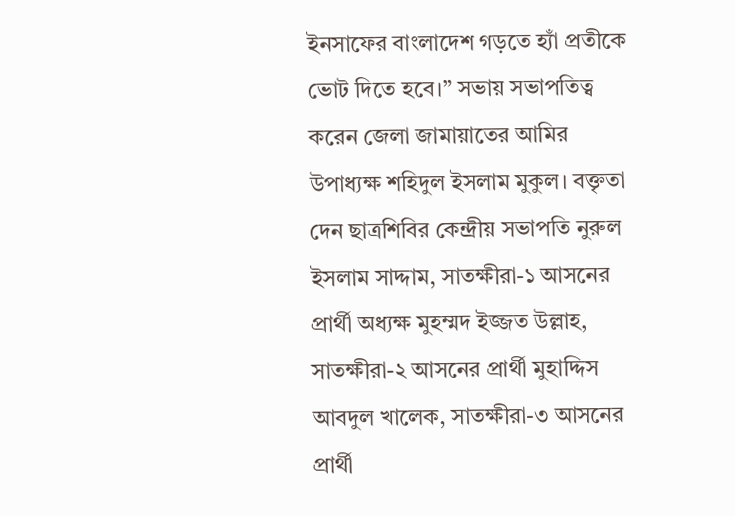ইনসাফের বাংলাদেশ গড়তে হ্যাঁ প্রতীকে ভোট দিতে হবে।” সভায় সভাপতিত্ব করেন জেলা জামায়াতের আমির উপাধ্যক্ষ শহিদুল ইসলাম মুকুল। বক্তৃতা দেন ছাত্রশিবির কেন্দ্রীয় সভাপতি নুরুল ইসলাম সাদ্দাম, সাতক্ষীরা-১ আসনের প্রার্থী অধ্যক্ষ মুহম্মদ ইজ্জত উল্লাহ, সাতক্ষীরা-২ আসনের প্রার্থী মুহাদ্দিস আবদুল খালেক, সাতক্ষীরা-৩ আসনের প্রার্থী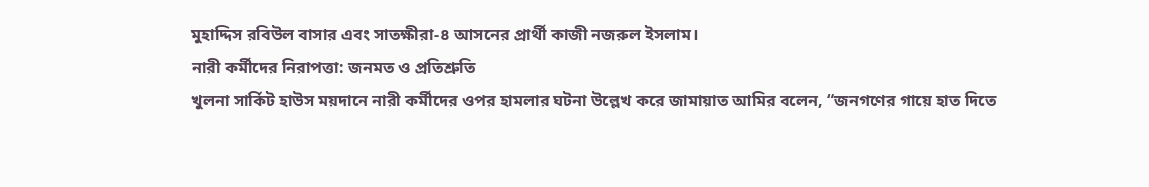মুহাদ্দিস রবিউল বাসার এবং সাতক্ষীরা-৪ আসনের প্রার্থী কাজী নজরুল ইসলাম।
নারী কর্মীদের নিরাপত্তা: জনমত ও প্রতিশ্রুতি
খুলনা সার্কিট হাউস ময়দানে নারী কর্মীদের ওপর হামলার ঘটনা উল্লেখ করে জামায়াত আমির বলেন, “জনগণের গায়ে হাত দিতে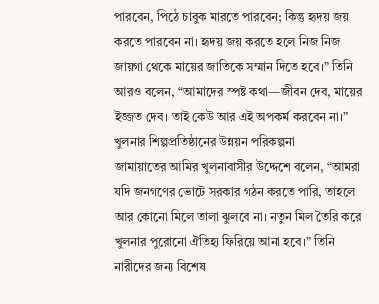পারবেন, পিঠে চাবুক মারতে পারবেন; কিন্তু হৃদয় জয় করতে পারবেন না। হৃদয় জয় করতে হলে নিজ নিজ জায়গা থেকে মায়ের জাতিকে সম্মান দিতে হবে।” তিনি আরও বলেন, “আমাদের স্পষ্ট কথা—জীবন দেব, মায়ের ইজ্জত দেব। তাই কেউ আর এই অপকর্ম করবেন না।”
খুলনার শিল্পপ্রতিষ্ঠানের উন্নয়ন পরিকল্পনা
জামায়াতের আমির খুলনাবাসীর উদ্দেশে বলেন, “আমরা যদি জনগণের ভোটে সরকার গঠন করতে পারি, তাহলে আর কোনো মিলে তালা ঝুলবে না। নতুন মিল তৈরি করে খুলনার পুরোনো ঐতিহ্য ফিরিয়ে আনা হবে।” তিনি নারীদের জন্য বিশেষ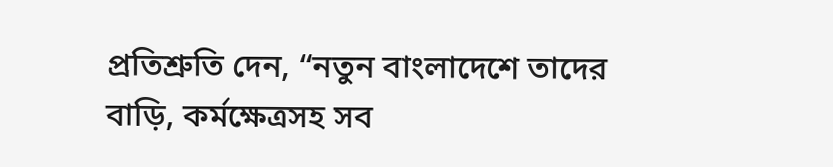প্রতিশ্রুতি দেন, “নতুন বাংলাদেশে তাদের বাড়ি, কর্মক্ষেত্রসহ সব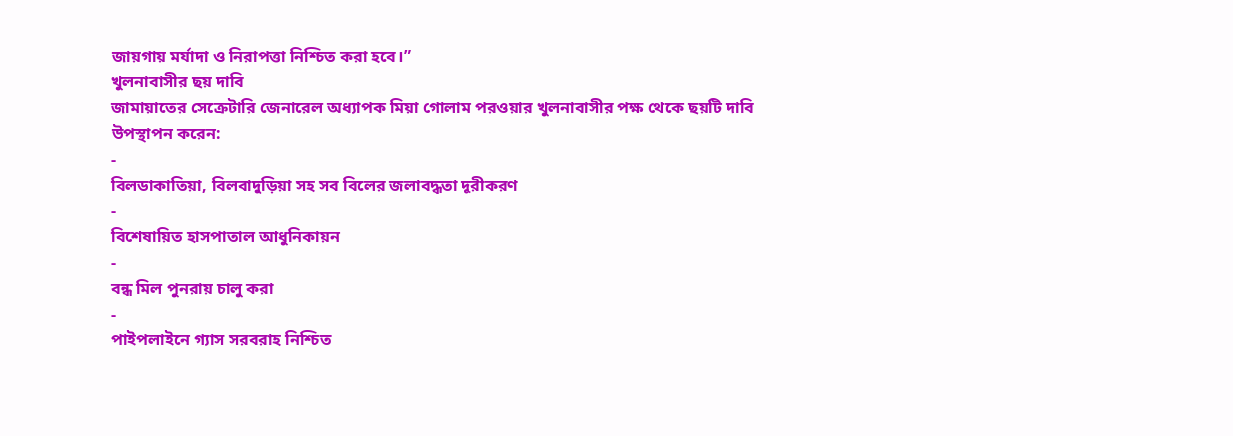জায়গায় মর্যাদা ও নিরাপত্তা নিশ্চিত করা হবে।”
খুলনাবাসীর ছয় দাবি
জামায়াতের সেক্রেটারি জেনারেল অধ্যাপক মিয়া গোলাম পরওয়ার খুলনাবাসীর পক্ষ থেকে ছয়টি দাবি উপস্থাপন করেন:
-
বিলডাকাতিয়া, বিলবাদুড়িয়া সহ সব বিলের জলাবদ্ধতা দূরীকরণ
-
বিশেষায়িত হাসপাতাল আধুনিকায়ন
-
বন্ধ মিল পুনরায় চালু করা
-
পাইপলাইনে গ্যাস সরবরাহ নিশ্চিত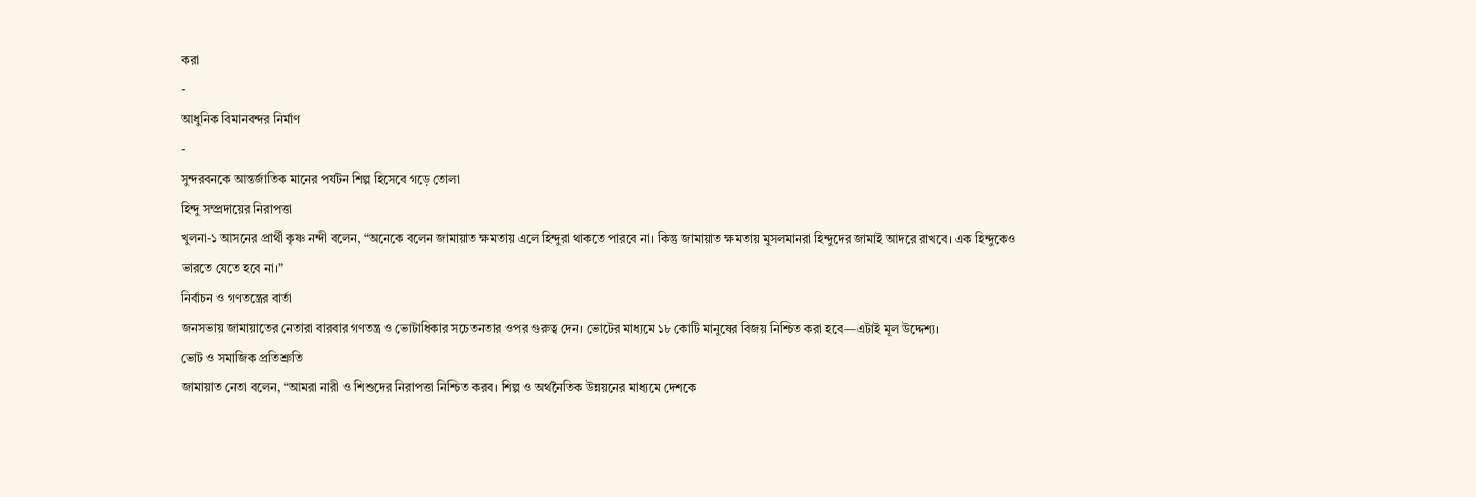করা
-
আধুনিক বিমানবন্দর নির্মাণ
-
সুন্দরবনকে আন্তর্জাতিক মানের পর্যটন শিল্প হিসেবে গড়ে তোলা
হিন্দু সম্প্রদায়ের নিরাপত্তা
খুলনা-১ আসনের প্রার্থী কৃষ্ণ নন্দী বলেন, “অনেকে বলেন জামায়াত ক্ষমতায় এলে হিন্দুরা থাকতে পারবে না। কিন্তু জামায়াত ক্ষমতায় মুসলমানরা হিন্দুদের জামাই আদরে রাখবে। এক হিন্দুকেও ভারতে যেতে হবে না।”
নির্বাচন ও গণতন্ত্রের বার্তা
জনসভায় জামায়াতের নেতারা বারবার গণতন্ত্র ও ভোটাধিকার সচেতনতার ওপর গুরুত্ব দেন। ভোটের মাধ্যমে ১৮ কোটি মানুষের বিজয় নিশ্চিত করা হবে—এটাই মূল উদ্দেশ্য।
ভোট ও সমাজিক প্রতিশ্রুতি
জামায়াত নেতা বলেন, “আমরা নারী ও শিশুদের নিরাপত্তা নিশ্চিত করব। শিল্প ও অর্থনৈতিক উন্নয়নের মাধ্যমে দেশকে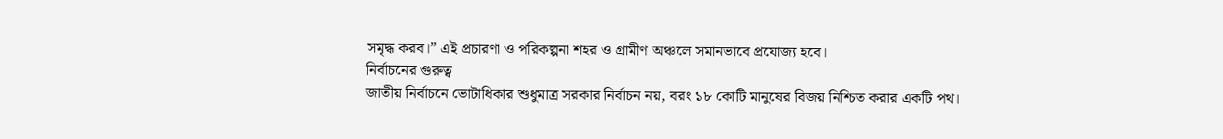সমৃদ্ধ করব।” এই প্রচারণা ও পরিকল্পনা শহর ও গ্রামীণ অঞ্চলে সমানভাবে প্রযোজ্য হবে।
নির্বাচনের গুরুত্ব
জাতীয় নির্বাচনে ভোটাধিকার শুধুমাত্র সরকার নির্বাচন নয়, বরং ১৮ কোটি মানুষের বিজয় নিশ্চিত করার একটি পথ।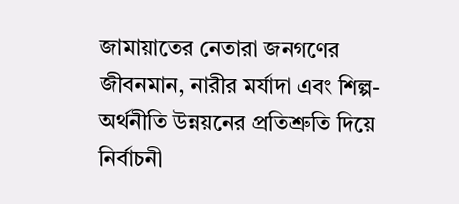জামায়াতের নেতারা জনগণের জীবনমান, নারীর মর্যাদা এবং শিল্প-অর্থনীতি উন্নয়নের প্রতিশ্রুতি দিয়ে নির্বাচনী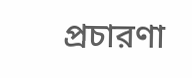প্রচারণা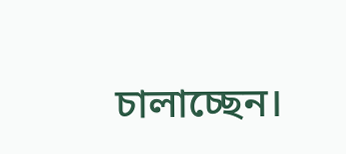চালাচ্ছেন।